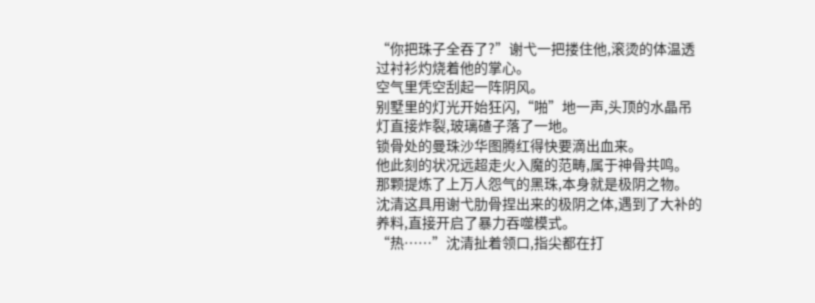“你把珠子全吞了?”谢弋一把搂住他,滚烫的体温透过衬衫灼烧着他的掌心。
空气里凭空刮起一阵阴风。
别墅里的灯光开始狂闪,“啪”地一声,头顶的水晶吊灯直接炸裂,玻璃碴子落了一地。
锁骨处的曼珠沙华图腾红得快要滴出血来。
他此刻的状况远超走火入魔的范畴,属于神骨共鸣。
那颗提炼了上万人怨气的黑珠,本身就是极阴之物。
沈清这具用谢弋肋骨捏出来的极阴之体,遇到了大补的养料,直接开启了暴力吞噬模式。
“热……”沈清扯着领口,指尖都在打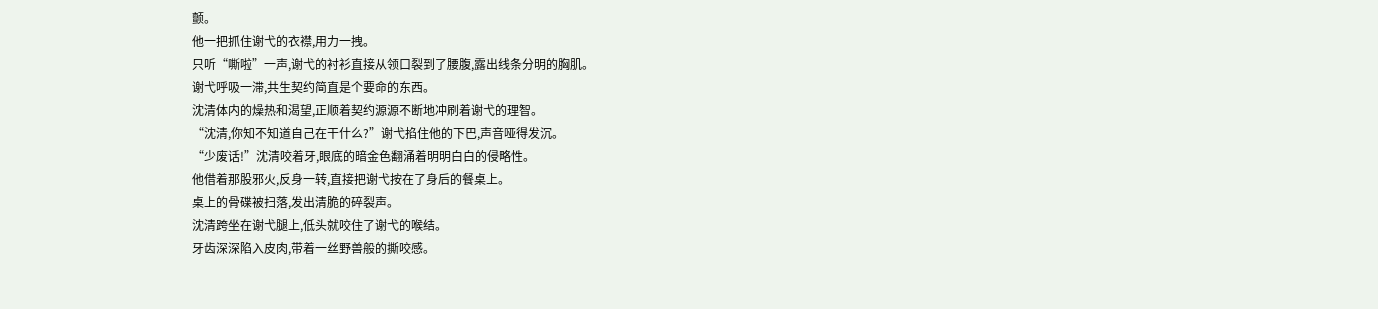颤。
他一把抓住谢弋的衣襟,用力一拽。
只听“嘶啦”一声,谢弋的衬衫直接从领口裂到了腰腹,露出线条分明的胸肌。
谢弋呼吸一滞,共生契约简直是个要命的东西。
沈清体内的燥热和渴望,正顺着契约源源不断地冲刷着谢弋的理智。
“沈清,你知不知道自己在干什么?”谢弋掐住他的下巴,声音哑得发沉。
“少废话!”沈清咬着牙,眼底的暗金色翻涌着明明白白的侵略性。
他借着那股邪火,反身一转,直接把谢弋按在了身后的餐桌上。
桌上的骨碟被扫落,发出清脆的碎裂声。
沈清跨坐在谢弋腿上,低头就咬住了谢弋的喉结。
牙齿深深陷入皮肉,带着一丝野兽般的撕咬感。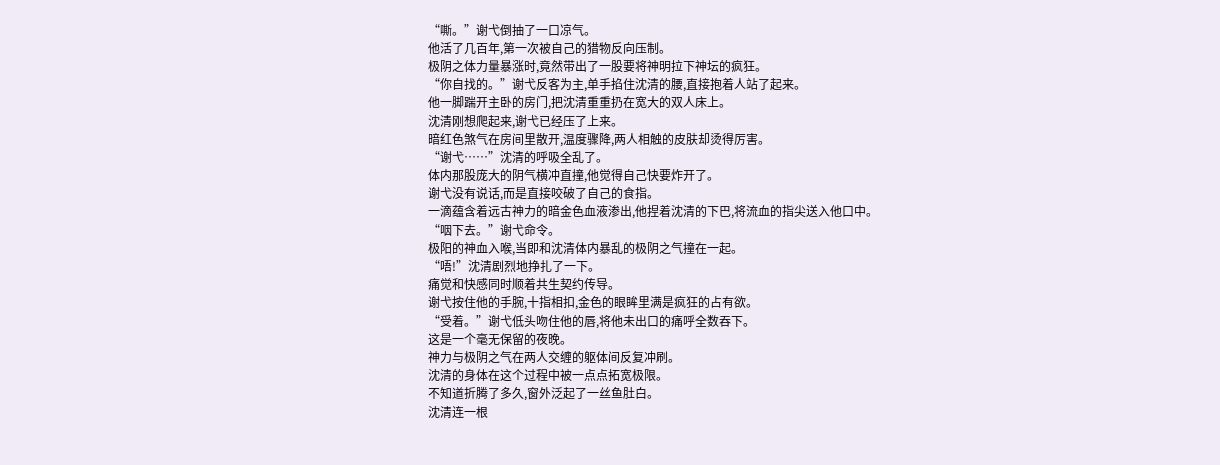“嘶。”谢弋倒抽了一口凉气。
他活了几百年,第一次被自己的猎物反向压制。
极阴之体力量暴涨时,竟然带出了一股要将神明拉下神坛的疯狂。
“你自找的。”谢弋反客为主,单手掐住沈清的腰,直接抱着人站了起来。
他一脚踹开主卧的房门,把沈清重重扔在宽大的双人床上。
沈清刚想爬起来,谢弋已经压了上来。
暗红色煞气在房间里散开,温度骤降,两人相触的皮肤却烫得厉害。
“谢弋……”沈清的呼吸全乱了。
体内那股庞大的阴气横冲直撞,他觉得自己快要炸开了。
谢弋没有说话,而是直接咬破了自己的食指。
一滴蕴含着远古神力的暗金色血液渗出,他捏着沈清的下巴,将流血的指尖送入他口中。
“咽下去。”谢弋命令。
极阳的神血入喉,当即和沈清体内暴乱的极阴之气撞在一起。
“唔!”沈清剧烈地挣扎了一下。
痛觉和快感同时顺着共生契约传导。
谢弋按住他的手腕,十指相扣,金色的眼眸里满是疯狂的占有欲。
“受着。”谢弋低头吻住他的唇,将他未出口的痛呼全数吞下。
这是一个毫无保留的夜晚。
神力与极阴之气在两人交缠的躯体间反复冲刷。
沈清的身体在这个过程中被一点点拓宽极限。
不知道折腾了多久,窗外泛起了一丝鱼肚白。
沈清连一根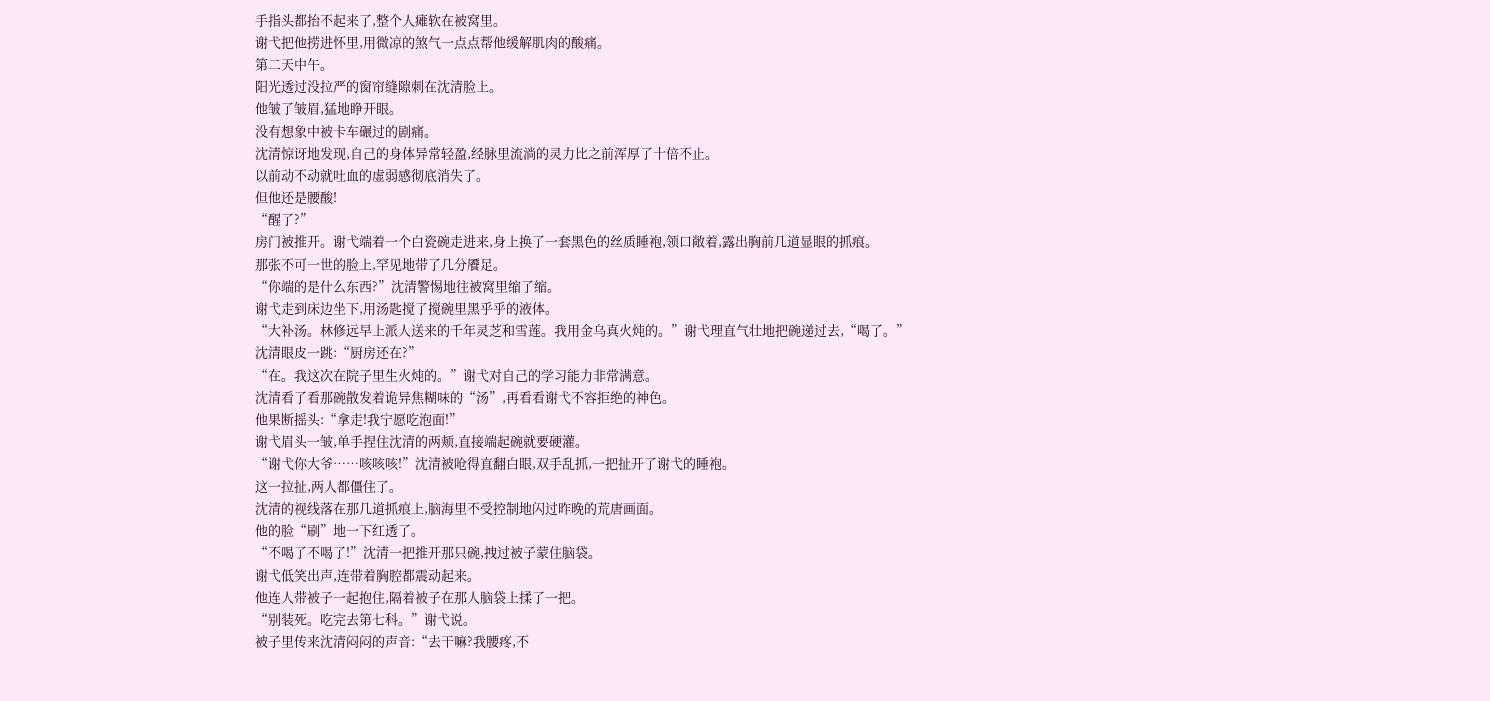手指头都抬不起来了,整个人瘫软在被窝里。
谢弋把他捞进怀里,用微凉的煞气一点点帮他缓解肌肉的酸痛。
第二天中午。
阳光透过没拉严的窗帘缝隙刺在沈清脸上。
他皱了皱眉,猛地睁开眼。
没有想象中被卡车碾过的剧痛。
沈清惊讶地发现,自己的身体异常轻盈,经脉里流淌的灵力比之前浑厚了十倍不止。
以前动不动就吐血的虚弱感彻底消失了。
但他还是腰酸!
“醒了?”
房门被推开。谢弋端着一个白瓷碗走进来,身上换了一套黑色的丝质睡袍,领口敞着,露出胸前几道显眼的抓痕。
那张不可一世的脸上,罕见地带了几分餍足。
“你端的是什么东西?”沈清警惕地往被窝里缩了缩。
谢弋走到床边坐下,用汤匙搅了搅碗里黑乎乎的液体。
“大补汤。林修远早上派人送来的千年灵芝和雪莲。我用金乌真火炖的。”谢弋理直气壮地把碗递过去,“喝了。”
沈清眼皮一跳:“厨房还在?”
“在。我这次在院子里生火炖的。”谢弋对自己的学习能力非常满意。
沈清看了看那碗散发着诡异焦糊味的“汤”,再看看谢弋不容拒绝的神色。
他果断摇头:“拿走!我宁愿吃泡面!”
谢弋眉头一皱,单手捏住沈清的两颊,直接端起碗就要硬灌。
“谢弋你大爷……咳咳咳!”沈清被呛得直翻白眼,双手乱抓,一把扯开了谢弋的睡袍。
这一拉扯,两人都僵住了。
沈清的视线落在那几道抓痕上,脑海里不受控制地闪过昨晚的荒唐画面。
他的脸“刷”地一下红透了。
“不喝了不喝了!”沈清一把推开那只碗,拽过被子蒙住脑袋。
谢弋低笑出声,连带着胸腔都震动起来。
他连人带被子一起抱住,隔着被子在那人脑袋上揉了一把。
“别装死。吃完去第七科。”谢弋说。
被子里传来沈清闷闷的声音:“去干嘛?我腰疼,不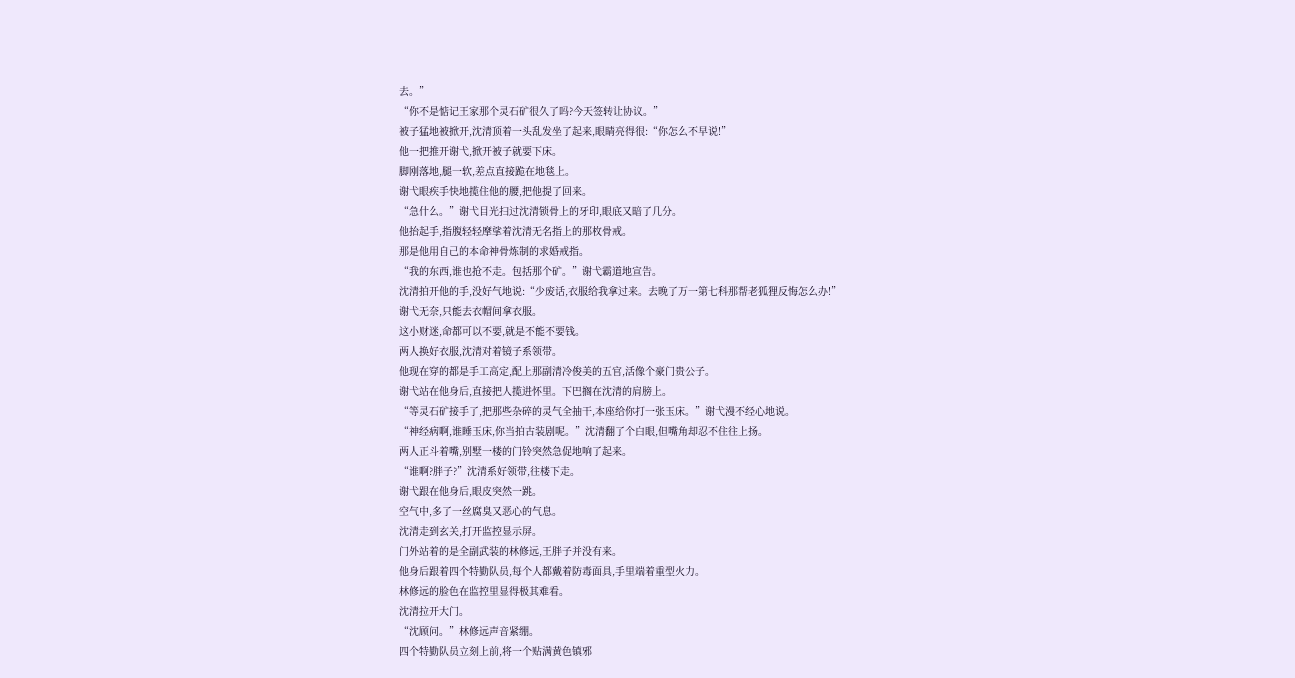去。”
“你不是惦记王家那个灵石矿很久了吗?今天签转让协议。”
被子猛地被掀开,沈清顶着一头乱发坐了起来,眼睛亮得很:“你怎么不早说!”
他一把推开谢弋,掀开被子就要下床。
脚刚落地,腿一软,差点直接跪在地毯上。
谢弋眼疾手快地揽住他的腰,把他提了回来。
“急什么。”谢弋目光扫过沈清锁骨上的牙印,眼底又暗了几分。
他抬起手,指腹轻轻摩挲着沈清无名指上的那枚骨戒。
那是他用自己的本命神骨炼制的求婚戒指。
“我的东西,谁也抢不走。包括那个矿。”谢弋霸道地宣告。
沈清拍开他的手,没好气地说:“少废话,衣服给我拿过来。去晚了万一第七科那帮老狐狸反悔怎么办!”
谢弋无奈,只能去衣帽间拿衣服。
这小财迷,命都可以不要,就是不能不要钱。
两人换好衣服,沈清对着镜子系领带。
他现在穿的都是手工高定,配上那副清冷俊美的五官,活像个豪门贵公子。
谢弋站在他身后,直接把人揽进怀里。下巴搁在沈清的肩膀上。
“等灵石矿接手了,把那些杂碎的灵气全抽干,本座给你打一张玉床。”谢弋漫不经心地说。
“神经病啊,谁睡玉床,你当拍古装剧呢。”沈清翻了个白眼,但嘴角却忍不住往上扬。
两人正斗着嘴,别墅一楼的门铃突然急促地响了起来。
“谁啊?胖子?”沈清系好领带,往楼下走。
谢弋跟在他身后,眼皮突然一跳。
空气中,多了一丝腐臭又恶心的气息。
沈清走到玄关,打开监控显示屏。
门外站着的是全副武装的林修远,王胖子并没有来。
他身后跟着四个特勤队员,每个人都戴着防毒面具,手里端着重型火力。
林修远的脸色在监控里显得极其难看。
沈清拉开大门。
“沈顾问。”林修远声音紧绷。
四个特勤队员立刻上前,将一个贴满黄色镇邪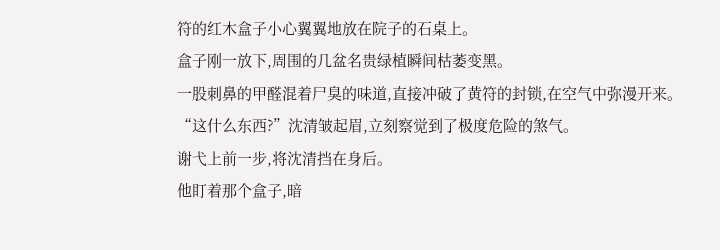符的红木盒子小心翼翼地放在院子的石桌上。
盒子刚一放下,周围的几盆名贵绿植瞬间枯萎变黑。
一股刺鼻的甲醛混着尸臭的味道,直接冲破了黄符的封锁,在空气中弥漫开来。
“这什么东西?”沈清皱起眉,立刻察觉到了极度危险的煞气。
谢弋上前一步,将沈清挡在身后。
他盯着那个盒子,暗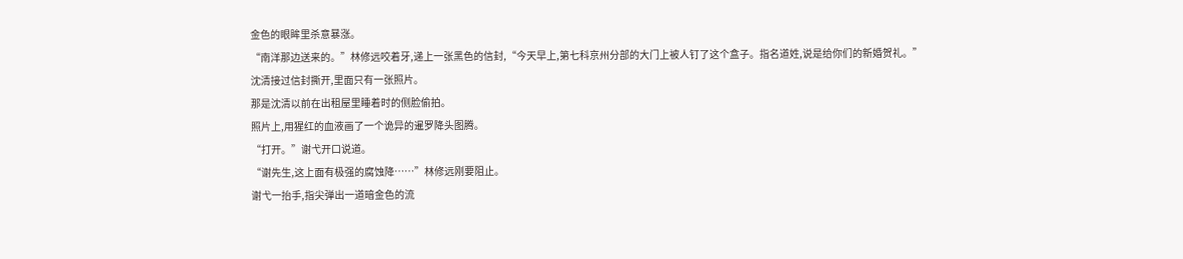金色的眼眸里杀意暴涨。
“南洋那边送来的。”林修远咬着牙,递上一张黑色的信封,“今天早上,第七科京州分部的大门上被人钉了这个盒子。指名道姓,说是给你们的新婚贺礼。”
沈清接过信封撕开,里面只有一张照片。
那是沈清以前在出租屋里睡着时的侧脸偷拍。
照片上,用猩红的血液画了一个诡异的暹罗降头图腾。
“打开。”谢弋开口说道。
“谢先生,这上面有极强的腐蚀降……”林修远刚要阻止。
谢弋一抬手,指尖弹出一道暗金色的流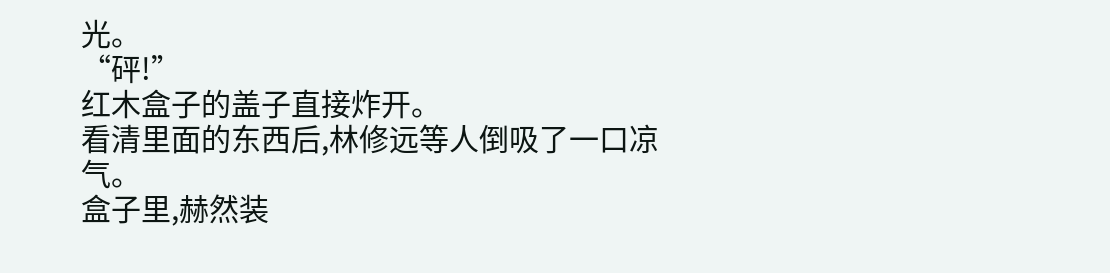光。
“砰!”
红木盒子的盖子直接炸开。
看清里面的东西后,林修远等人倒吸了一口凉气。
盒子里,赫然装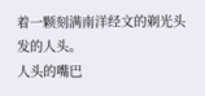着一颗刻满南洋经文的剃光头发的人头。
人头的嘴巴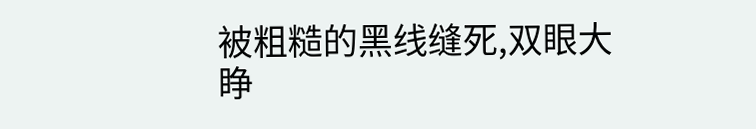被粗糙的黑线缝死,双眼大睁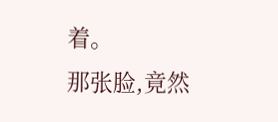着。
那张脸,竟然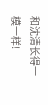和沈清长得一模一样!